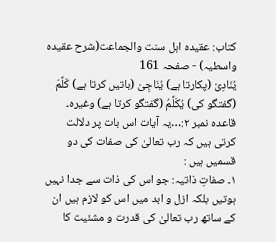کتاب: عقیدہ اہل سنت والجماعت(شرح عقیدہ واسطیہ) - صفحہ 161
یُنَادِیْ (پکارتا ہے) یُنَاجِیْ (باتیں کرتا ہے) کَلَّمَ (گفتگو کی) یُکَلِّمُ (گفتگو کرتا ہے) وغیرہ۔
قاعدہ نمبر ۲:…یہ آیات اس بات پر دلالت کرتی ہیں کہ رب تعالیٰ کی صفات کی دو قسمیں ہیں :
۱۔ صفاتِ ذاتیہ: جو اس کی ذات سے جدا نہیں ہوتیں بلکہ ازل و ابد میں اس کو لازم ہیں ان کے ساتھ رب تعالیٰ کی قدرت و مشئیت کا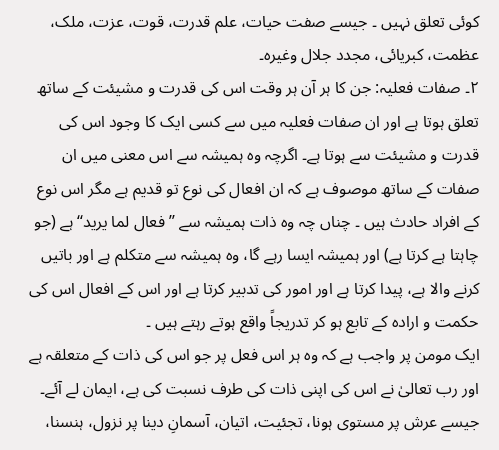کوئی تعلق نہیں ۔ جیسے صفت حیات، علم قدرت، قوت، عزت، ملک، عظمت، کبریائی، مجدد جلال وغیرہ۔
۲۔ صفات فعلیہ: جن کا ہر آن ہر وقت اس کی قدرت و مشیئت کے ساتھ تعلق ہوتا ہے اور ان صفات فعلیہ میں سے کسی ایک کا وجود اس کی قدرت و مشیئت سے ہوتا ہے۔ اگرچہ وہ ہمیشہ سے اس معنی میں ان صفات کے ساتھ موصوف ہے کہ ان افعال کی نوع تو قدیم ہے مگر اس نوع کے افراد حادث ہیں ۔ چناں چہ وہ ذات ہمیشہ سے ’’فعال لما یرید‘‘ ہے (جو چاہتا ہے کرتا ہے) اور ہمیشہ ایسا رہے گا، وہ ہمیشہ سے متکلم ہے اور باتیں کرنے والا ہے، پیدا کرتا ہے اور امور کی تدبیر کرتا ہے اور اس کے افعال اس کی حکمت و ارادہ کے تابع ہو کر تدریجاً واقع ہوتے رہتے ہیں ۔
ایک مومن پر واجب ہے کہ وہ ہر اس فعل پر جو اس کی ذات کے متعلقہ ہے اور رب تعالیٰ نے اس کی اپنی ذات کی طرف نسبت کی ہے، ایمان لے آئے۔ جیسے عرش پر مستوی ہونا، تجئیت، اتیان، آسمانِ دینا پر نزول، ہنسنا،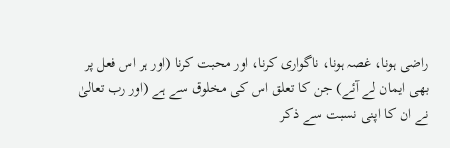راضی ہونا، غصہ ہونا، ناگواری کرنا، اور محبت کرنا (اور ہر اس فعل پر بھی ایمان لے آئے) جن کا تعلق اس کی مخلوق سے ہے (اور رب تعالیٰ نے ان کا اپنی نسبت سے ذکر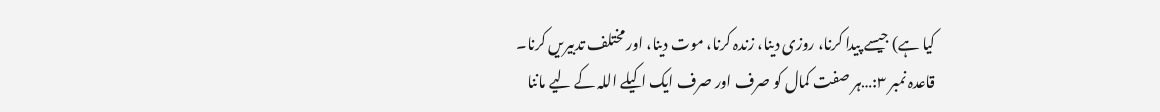کیا ہے) جیسے پیدا کرنا، روزی دینا، زندہ کرنا، موت دینا، اور مختلف تدبیریں کرنا۔
قاعدہ نمبر ۳:…ہر صفت کمال کو صرف اور صرف ایک اکیلے اللہ کے لیے ماننا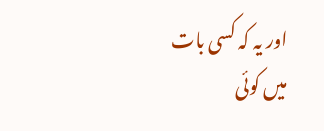اور یہ کہ کسی بات میں کوئی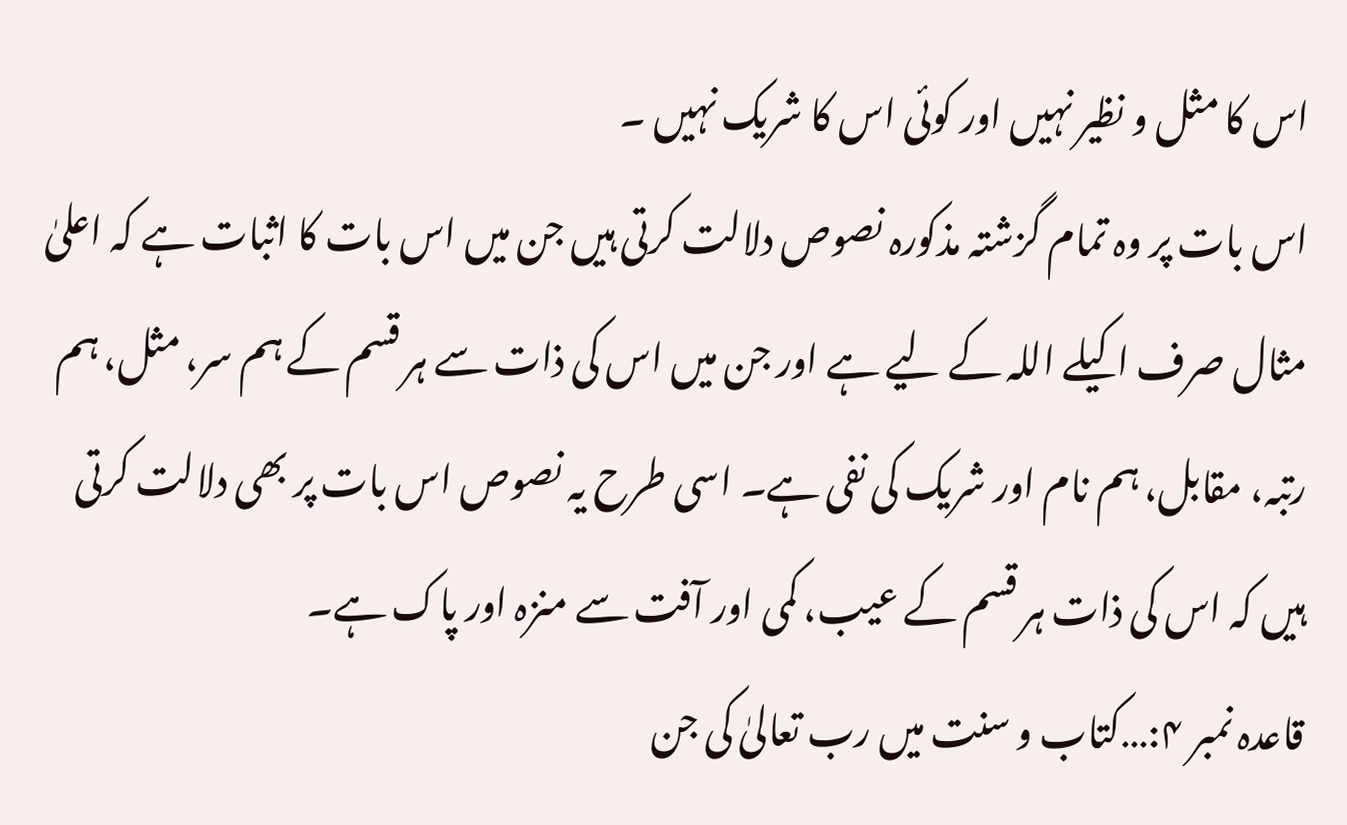اس کا مثل و نظیر نہیں اور کوئی اس کا شریک نہیں ۔
اس بات پر وہ تمام گزشتہ مذکورہ نصوص دلالت کرتی ہیں جن میں اس بات کا اثبات ہے کہ اعلیٰ مثال صرف اکیلے اللہ کے لیے ہے اور جن میں اس کی ذات سے ہر قسم کے ہم سر، مثل، ہم رتبہ، مقابل، ہم نام اور شریک کی نفی ہے۔ اسی طرح یہ نصوص اس بات پر بھی دلالت کرتی ہیں کہ اس کی ذات ہر قسم کے عیب، کمی اور آفت سے منزہ اور پاک ہے۔
قاعدہ نمبر ۴:…کتاب و سنت میں رب تعالیٰ کی جن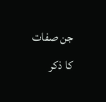جن صفات کا ذکر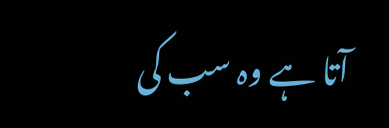آتا ہے وہ سب کی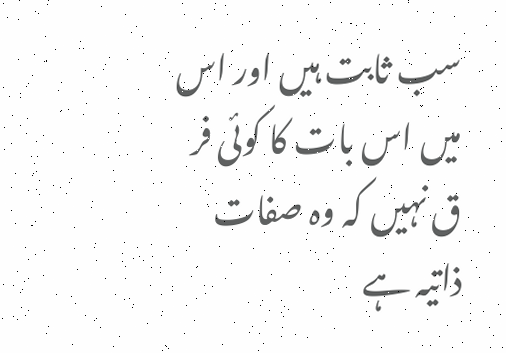سب ثابت ہیں اور اس میں اس بات کا کوئی فر ق نہیں کہ وہ صفات ذاتیہ ہے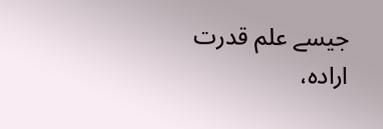جیسے علم قدرت ارادہ،